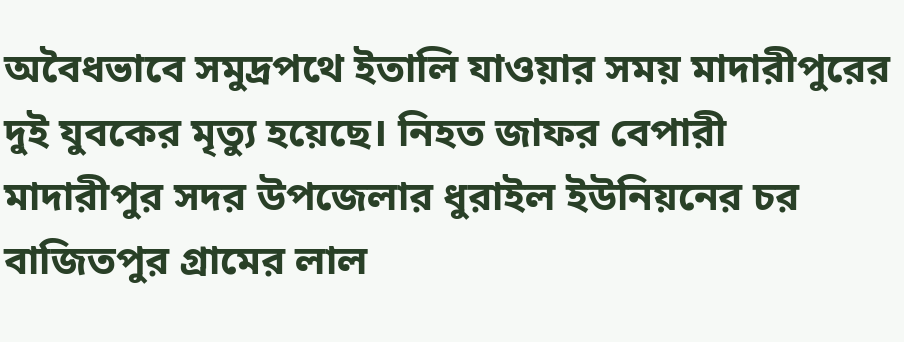অবৈধভাবে সমুদ্রপথে ইতালি যাওয়ার সময় মাদারীপুরের দুই যুবকের মৃত্যু হয়েছে। নিহত জাফর বেপারী মাদারীপুর সদর উপজেলার ধুরাইল ইউনিয়নের চর বাজিতপুর গ্রামের লাল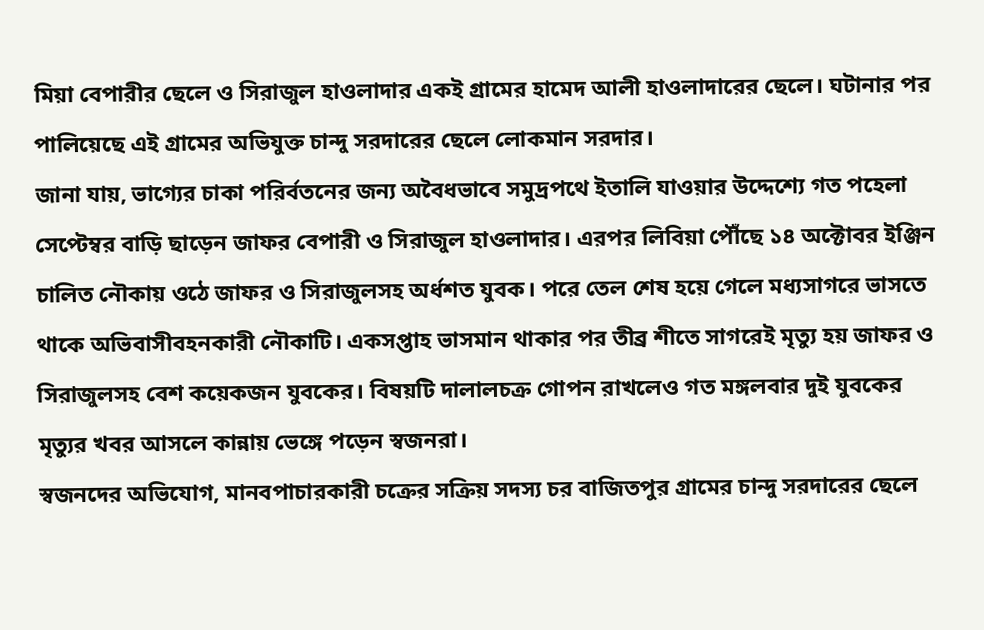মিয়া বেপারীর ছেলে ও সিরাজুল হাওলাদার একই গ্রামের হামেদ আলী হাওলাদারের ছেলে। ঘটানার পর পালিয়েছে এই গ্রামের অভিযুক্ত চান্দু সরদারের ছেলে লোকমান সরদার।
জানা যায়, ভাগ্যের চাকা পরির্বতনের জন্য অবৈধভাবে সমুদ্রপথে ইতালি যাওয়ার উদ্দেশ্যে গত পহেলা সেপ্টেম্বর বাড়ি ছাড়েন জাফর বেপারী ও সিরাজুল হাওলাদার। এরপর লিবিয়া পৌঁছে ১৪ অক্টোবর ইঞ্জিন চালিত নৌকায় ওঠে জাফর ও সিরাজুলসহ অর্ধশত যুবক। পরে তেল শেষ হয়ে গেলে মধ্যসাগরে ভাসতে থাকে অভিবাসীবহনকারী নৌকাটি। একসপ্তাহ ভাসমান থাকার পর তীব্র শীতে সাগরেই মৃত্যু হয় জাফর ও সিরাজুলসহ বেশ কয়েকজন যুবকের। বিষয়টি দালালচক্র গোপন রাখলেও গত মঙ্গলবার দুই যুবকের মৃত্যুর খবর আসলে কান্নায় ভেঙ্গে পড়েন স্বজনরা।
স্বজনদের অভিযোগ, মানবপাচারকারী চক্রের সক্রিয় সদস্য চর বাজিতপুর গ্রামের চান্দু সরদারের ছেলে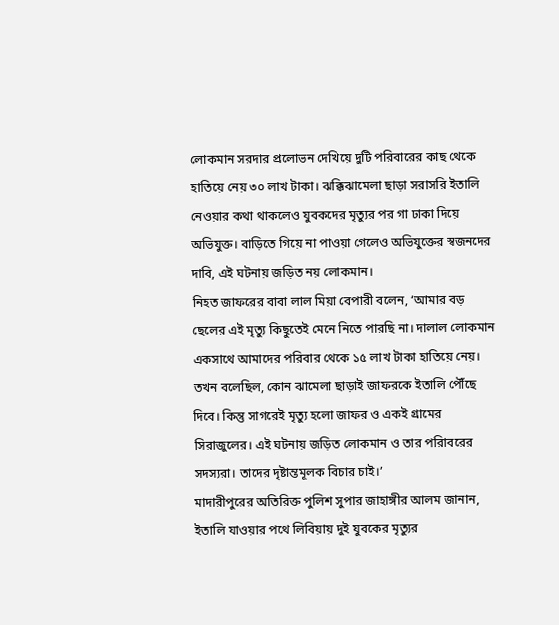লোকমান সরদার প্রলোভন দেখিয়ে দুটি পরিবারের কাছ থেকে হাতিয়ে নেয় ৩০ লাখ টাকা। ঝক্কিঝামেলা ছাড়া সরাসরি ইতালি নেওয়ার কথা থাকলেও যুবকদের মৃত্যুর পর গা ঢাকা দিয়ে অভিযুক্ত। বাড়িতে গিয়ে না পাওয়া গেলেও অভিযুক্তের স্বজনদের দাবি, এই ঘটনায় জড়িত নয় লোকমান।
নিহত জাফরের বাবা লাল মিয়া বেপারী বলেন, ‘আমার বড় ছেলের এই মৃত্যু কিছুতেই মেনে নিতে পারছি না। দালাল লোকমান একসাথে আমাদের পরিবার থেকে ১৫ লাখ টাকা হাতিয়ে নেয়। তখন বলেছিল, কোন ঝামেলা ছাড়াই জাফরকে ইতালি পৌঁছে দিবে। কিন্তু সাগরেই মৃত্যু হলো জাফর ও একই গ্রামের সিরাজুলের। এই ঘটনায় জড়িত লোকমান ও তার পরিাবরের সদস্যরা। তাদের দৃষ্টান্তমূলক বিচার চাই।’
মাদারীপুরের অতিরিক্ত পুলিশ সুপার জাহাঙ্গীর আলম জানান, ইতালি যাওয়ার পথে লিবিয়ায় দুই যুবকের মৃত্যুর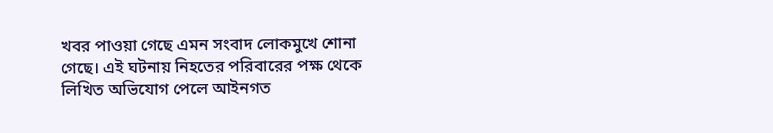খবর পাওয়া গেছে এমন সংবাদ লোকমুখে শোনা গেছে। এই ঘটনায় নিহতের পরিবারের পক্ষ থেকে লিখিত অভিযোগ পেলে আইনগত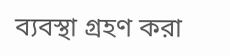ব্যবস্থা গ্রহণ করা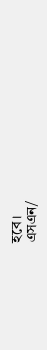হবে।
এসএন/